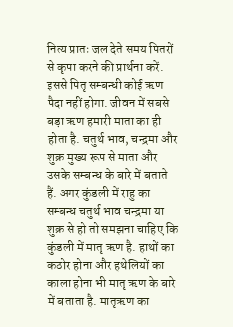नित्य प्रातः जल देते समय पितरों से कृपा करने की प्रार्थना करें. इससे पितृ सम्बन्धी कोई ऋण पैदा नहीं होगा. जीवन में सबसे बड़ा ऋण हमारी माता का ही होता है. चतुर्थ भाव, चन्द्रमा और शुक्र मुख्य रूप से माता और उसके सम्बन्ध के बारे में बताते हैं. अगर कुंडली में राहु का सम्बन्ध चतुर्थ भाव चन्द्रमा या शुक्र से हो तो समझना चाहिए कि कुंडली में मातृ ऋण है. हाथों का कठोर होना और हथेलियों का काला होना भी मातृ ऋण के बारे में बताता है. मातृऋण का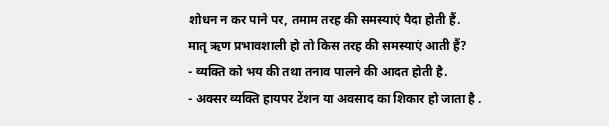शोधन न कर पाने पर, तमाम तरह की समस्याएं पैदा होती हैं.
मातृ ऋण प्रभावशाली हो तो किस तरह की समस्याएं आती हैं?
- व्यक्ति को भय की तथा तनाव पालने की आदत होती है.
- अक्सर व्यक्ति हायपर टेंशन या अवसाद का शिकार हो जाता है .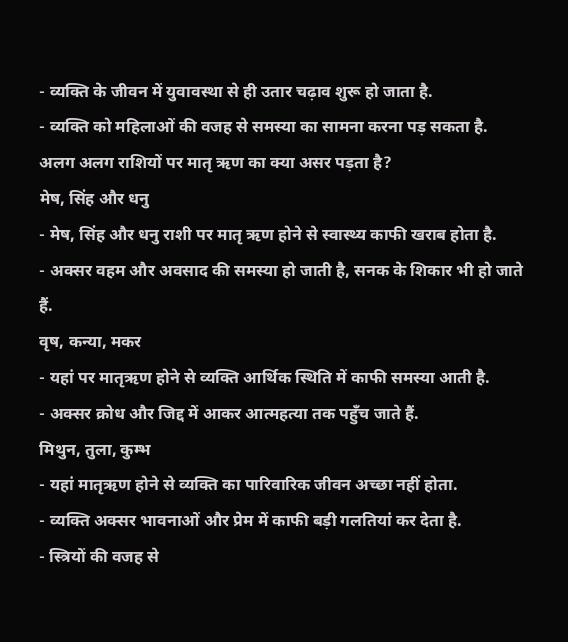- व्यक्ति के जीवन में युवावस्था से ही उतार चढ़ाव शुरू हो जाता है.
- व्यक्ति को महिलाओं की वजह से समस्या का सामना करना पड़ सकता है.
अलग अलग राशियों पर मातृ ऋण का क्या असर पड़ता है?
मेष, सिंह और धनु
- मेष, सिंह और धनु राशी पर मातृ ऋण होने से स्वास्थ्य काफी खराब होता है.
- अक्सर वहम और अवसाद की समस्या हो जाती है, सनक के शिकार भी हो जाते हैं.
वृष, कन्या, मकर
- यहां पर मातृऋण होने से व्यक्ति आर्थिक स्थिति में काफी समस्या आती है.
- अक्सर क्रोध और जिद्द में आकर आत्महत्या तक पहुँच जाते हैं.
मिथुन, तुला, कुम्भ
- यहां मातृऋण होने से व्यक्ति का पारिवारिक जीवन अच्छा नहीं होता.
- व्यक्ति अक्सर भावनाओं और प्रेम में काफी बड़ी गलतियां कर देता है.
- स्त्रियों की वजह से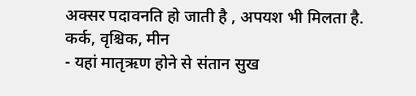अक्सर पदावनति हो जाती है , अपयश भी मिलता है.
कर्क, वृश्चिक, मीन
- यहां मातृऋण होने से संतान सुख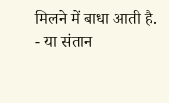मिलने में बाधा आती है.
- या संतान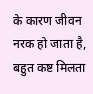के कारण जीवन नरक हो जाता है, बहुत कष्ट मिलता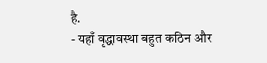है.
- यहाँ वृद्धावस्था बहुत कठिन और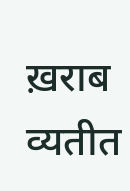ख़राब व्यतीत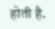होती है.